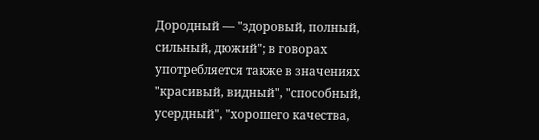Дородный — "здоровый, полный, сильный, дюжий"; в говорах употребляется также в значениях "красивый, видный", "способный, усердный", "хорошего качества,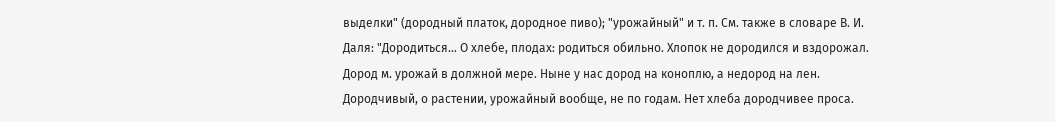выделки" (дородный платок, дородное пиво); "урожайный" и т. п. См. также в словаре В. И. Даля: "Дородиться... О хлебе, плодах: родиться обильно. Хлопок не дородился и вздорожал. Дород м. урожай в должной мере. Ныне у нас дород на коноплю, а недород на лен. Дородчивый, о растении, урожайный вообще, не по годам. Нет хлеба дородчивее проса.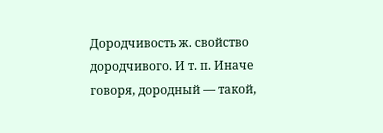Дородчивость ж. свойство дородчивого. И т. п. Иначе говоря, дородный — такой,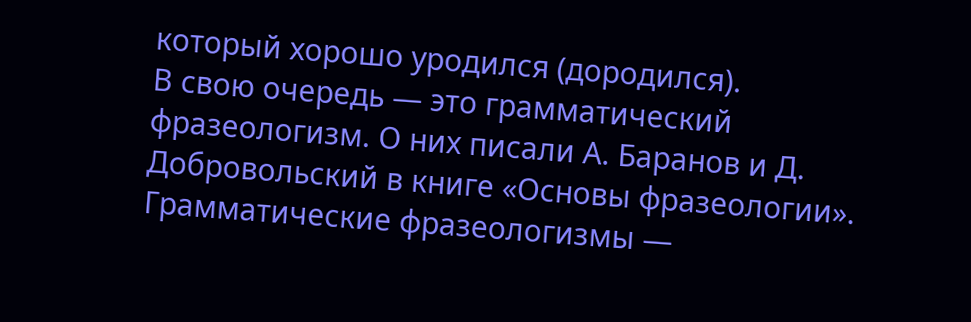который хорошо уродился (дородился).
В свою очередь — это грамматический фразеологизм. О них писали А. Баранов и Д. Добровольский в книге «Основы фразеологии». Грамматические фразеологизмы —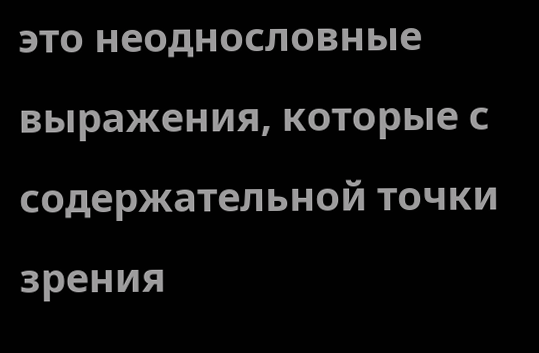это неоднословные выражения, которые с содержательной точки зрения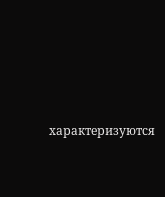характеризуются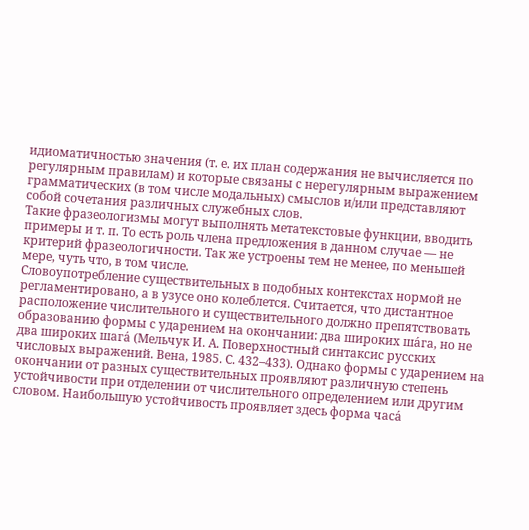идиоматичностью значения (т. е. их план содержания не вычисляется по регулярным правилам) и которые связаны с нерегулярным выражением грамматических (в том числе модальных) смыслов и/или представляют собой сочетания различных служебных слов.
Такие фразеологизмы могут выполнять метатекстовые функции, вводить примеры и т. п. То есть роль члена предложения в данном случае — не критерий фразеологичности. Так же устроены тем не менее, по меньшей мере, чуть что, в том числе.
Словоупотребление существительных в подобных контекстах нормой не регламентировано, а в узусе оно колеблется. Считается, что дистантное расположение числительного и существительного должно препятствовать образованию формы с ударением на окончании: два широких ша́га, но не два широких шага́ (Мельчук И. А. Поверхностный синтаксис русских числовых выражений. Вена, 1985. С. 432–433). Однако формы с ударением на окончании от разных существительных проявляют различную степень устойчивости при отделении от числительного определением или другим словом. Наибольшую устойчивость проявляет здесь форма часа́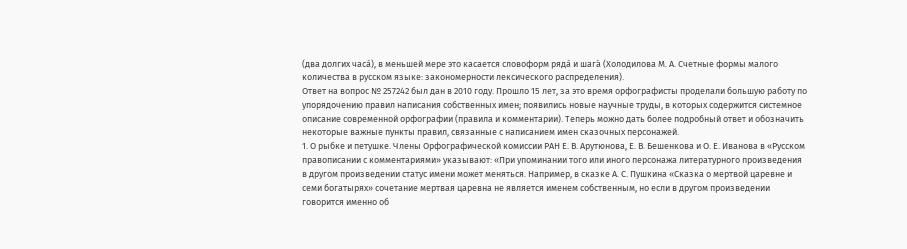(два долгих часа́), в меньшей мере это касается словоформ ряда́ и шага́ (Холодилова М. А. Счетные формы малого количества в русском языке: закономерности лексического распределения).
Ответ на вопрос № 257242 был дан в 2010 году. Прошло 15 лет, за это время орфографисты проделали большую работу по упорядочению правил написания собственных имен; появились новые научные труды, в которых содержится системное описание современной орфографии (правила и комментарии). Теперь можно дать более подробный ответ и обозначить некоторые важные пункты правил, связанные с написанием имен сказочных персонажей.
1. О рыбке и петушке. Члены Орфографической комиссии РАН Е. В. Арутюнова, Е. В. Бешенкова и О. Е. Иванова в «Русском правописании с комментариями» указывают: «При упоминании того или иного персонажа литературного произведения в другом произведении статус имени может меняться. Например, в сказке А. С. Пушкина «Сказка о мертвой царевне и семи богатырях» сочетание мертвая царевна не является именем собственным, но если в другом произведении говорится именно об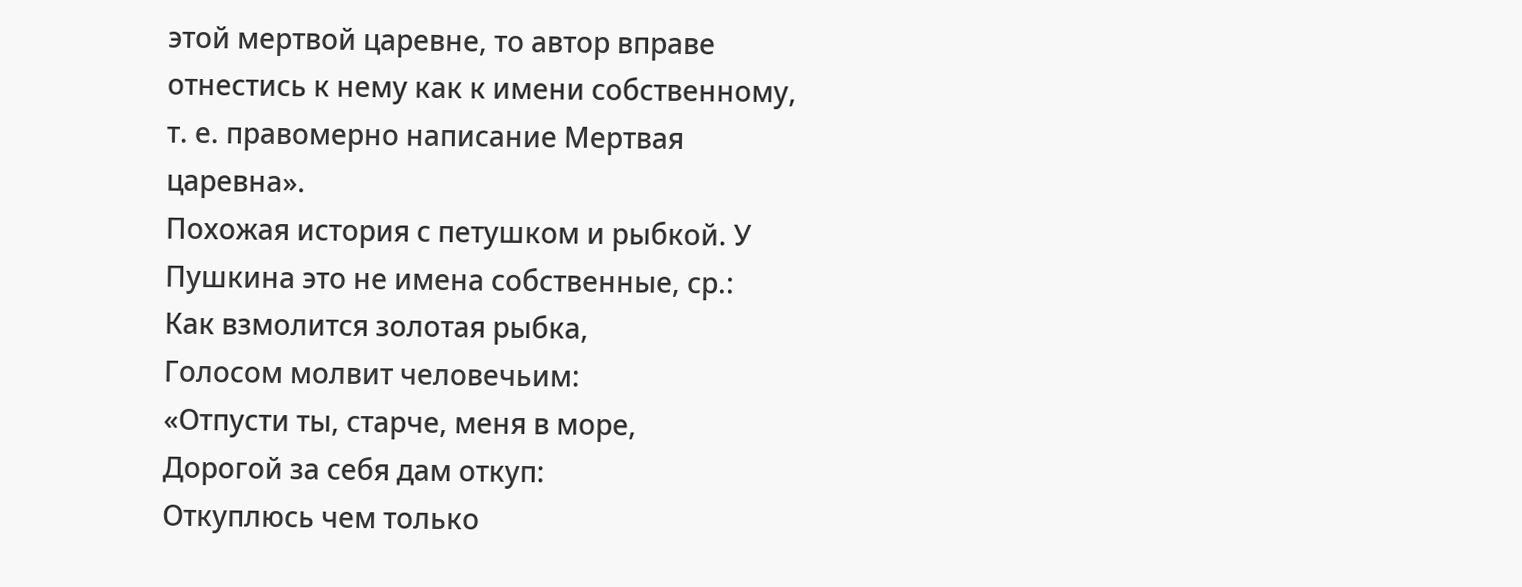этой мертвой царевне, то автор вправе отнестись к нему как к имени собственному, т. е. правомерно написание Мертвая царевна».
Похожая история с петушком и рыбкой. У Пушкина это не имена собственные, ср.:
Как взмолится золотая рыбка,
Голосом молвит человечьим:
«Отпусти ты, старче, меня в море,
Дорогой за себя дам откуп:
Откуплюсь чем только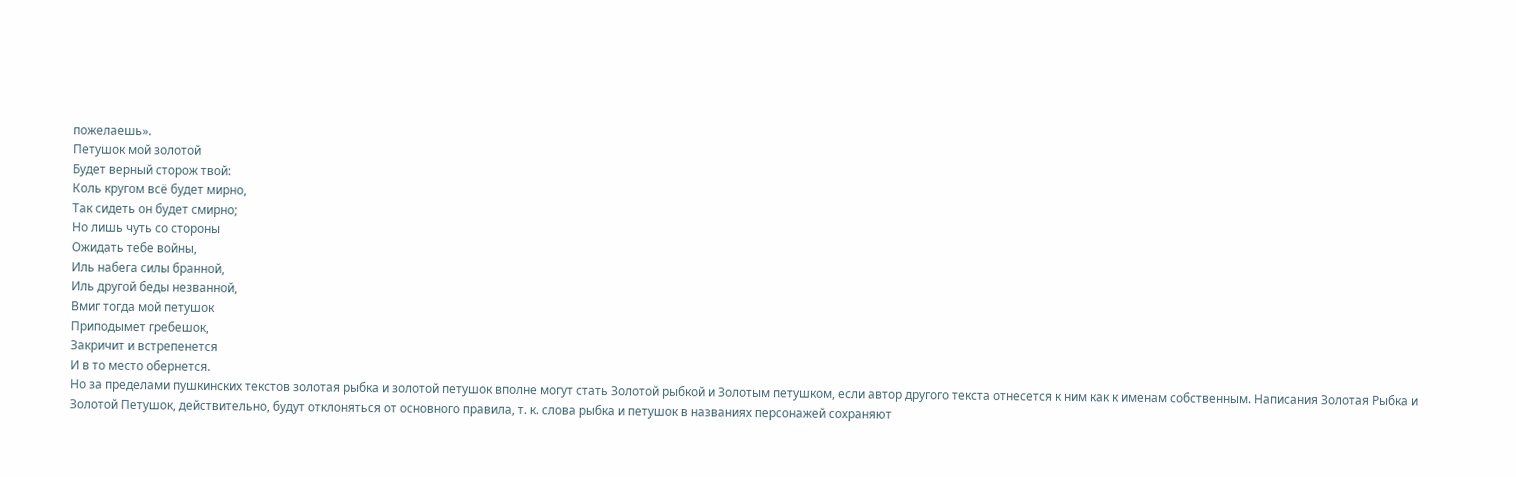пожелаешь».
Петушок мой золотой
Будет верный сторож твой:
Коль кругом всё будет мирно,
Так сидеть он будет смирно;
Но лишь чуть со стороны
Ожидать тебе войны,
Иль набега силы бранной,
Иль другой беды незванной,
Вмиг тогда мой петушок
Приподымет гребешок,
Закричит и встрепенется
И в то место обернется.
Но за пределами пушкинских текстов золотая рыбка и золотой петушок вполне могут стать Золотой рыбкой и Золотым петушком, если автор другого текста отнесется к ним как к именам собственным. Написания Золотая Рыбка и Золотой Петушок, действительно, будут отклоняться от основного правила, т. к. слова рыбка и петушок в названиях персонажей сохраняют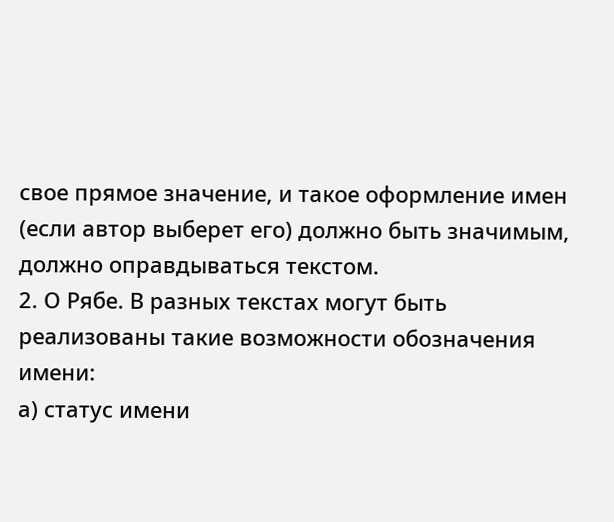свое прямое значение, и такое оформление имен (если автор выберет его) должно быть значимым, должно оправдываться текстом.
2. О Рябе. В разных текстах могут быть реализованы такие возможности обозначения имени:
а) статус имени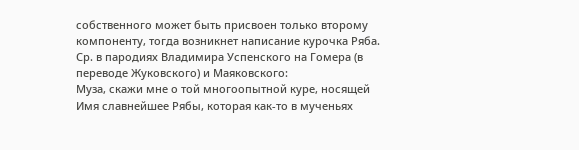собственного может быть присвоен только второму компоненту, тогда возникнет написание курочка Ряба. Ср. в пародиях Владимира Успенского на Гомера (в переводе Жуковского) и Маяковского:
Муза, скажи мне о той многоопытной куре, носящей
Имя славнейшее Рябы, которая как-то в мученьях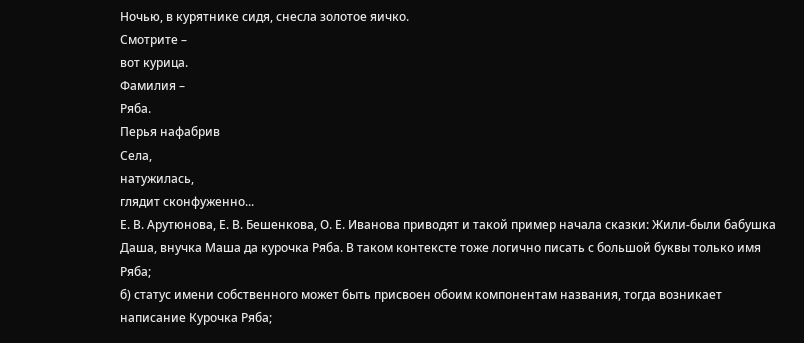Ночью, в курятнике сидя, снесла золотое яичко.
Смотрите –
вот курица.
Фамилия –
Ряба.
Перья нафабрив
Села,
натужилась,
глядит сконфуженно...
Е. В. Арутюнова, Е. В. Бешенкова, О. Е. Иванова приводят и такой пример начала сказки: Жили-были бабушка Даша, внучка Маша да курочка Ряба. В таком контексте тоже логично писать с большой буквы только имя Ряба;
б) статус имени собственного может быть присвоен обоим компонентам названия, тогда возникает написание Курочка Ряба;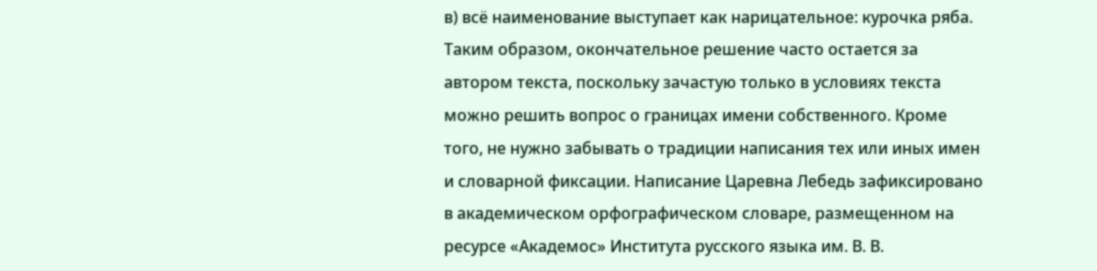в) всё наименование выступает как нарицательное: курочка ряба.
Таким образом, окончательное решение часто остается за автором текста, поскольку зачастую только в условиях текста можно решить вопрос о границах имени собственного. Кроме того, не нужно забывать о традиции написания тех или иных имен и словарной фиксации. Написание Царевна Лебедь зафиксировано в академическом орфографическом словаре, размещенном на ресурсе «Академос» Института русского языка им. В. В.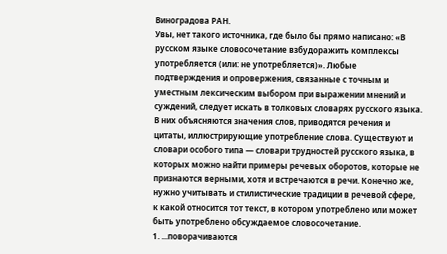Виноградова РАН.
Увы, нет такого источника, где было бы прямо написано: «В русском языке словосочетание взбудоражить комплексы употребляется (или: не употребляется)». Любые подтверждения и опровержения, связанные с точным и уместным лексическим выбором при выражении мнений и суждений, следует искать в толковых словарях русского языка. В них объясняются значения слов, приводятся речения и цитаты, иллюстрирующие употребление слова. Существуют и словари особого типа — словари трудностей русского языка, в которых можно найти примеры речевых оборотов, которые не признаются верными, хотя и встречаются в речи. Конечно же, нужно учитывать и стилистические традиции в речевой сфере, к какой относится тот текст, в котором употреблено или может быть употреблено обсуждаемое словосочетание.
1. ...поворачиваются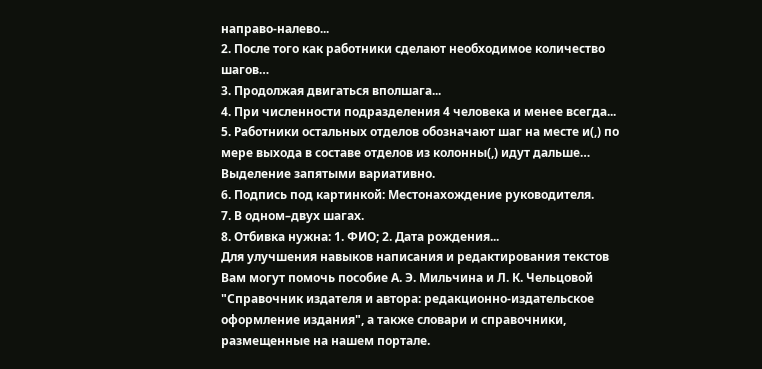направо-налево...
2. После того как работники сделают необходимое количество шагов…
3. Продолжая двигаться вполшага...
4. При численности подразделения 4 человека и менее всегда...
5. Работники остальных отделов обозначают шаг на месте и(,) по мере выхода в составе отделов из колонны(,) идут дальше… Выделение запятыми вариативно.
6. Подпись под картинкой: Местонахождение руководителя.
7. В одном–двух шагах.
8. Отбивка нужна: 1. ФИО; 2. Дата рождения...
Для улучшения навыков написания и редактирования текстов Вам могут помочь пособие А. Э. Мильчина и Л. К. Чельцовой "Справочник издателя и автора: редакционно-издательское оформление издания", а также словари и справочники, размещенные на нашем портале.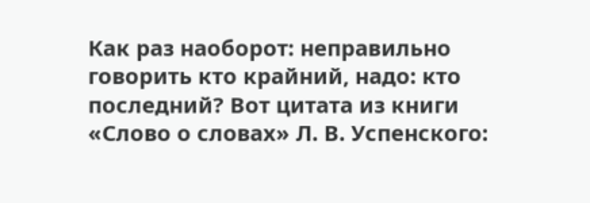Как раз наоборот: неправильно говорить кто крайний, надо: кто последний? Вот цитата из книги «Слово о словах» Л. В. Успенского: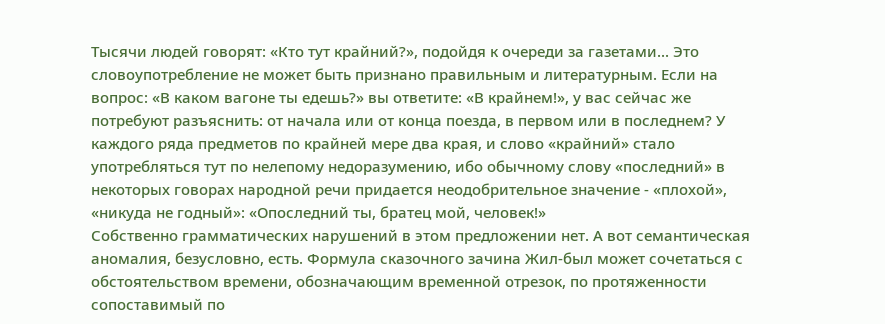Тысячи людей говорят: «Кто тут крайний?», подойдя к очереди за газетами... Это словоупотребление не может быть признано правильным и литературным. Если на вопрос: «В каком вагоне ты едешь?» вы ответите: «В крайнем!», у вас сейчас же потребуют разъяснить: от начала или от конца поезда, в первом или в последнем? У каждого ряда предметов по крайней мере два края, и слово «крайний» стало употребляться тут по нелепому недоразумению, ибо обычному слову «последний» в некоторых говорах народной речи придается неодобрительное значение - «плохой», «никуда не годный»: «Опоследний ты, братец мой, человек!»
Собственно грамматических нарушений в этом предложении нет. А вот семантическая аномалия, безусловно, есть. Формула сказочного зачина Жил-был может сочетаться с обстоятельством времени, обозначающим временной отрезок, по протяженности сопоставимый по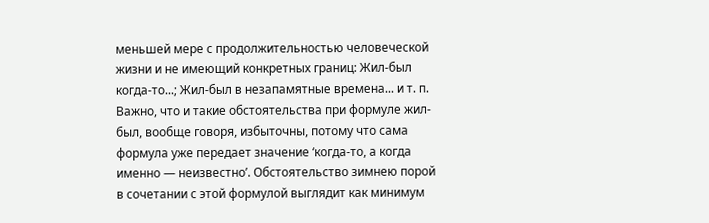меньшей мере с продолжительностью человеческой жизни и не имеющий конкретных границ: Жил-был когда-то...; Жил-был в незапамятные времена... и т. п. Важно, что и такие обстоятельства при формуле жил-был, вообще говоря, избыточны, потому что сама формула уже передает значение ‘когда-то, а когда именно — неизвестно’. Обстоятельство зимнею порой в сочетании с этой формулой выглядит как минимум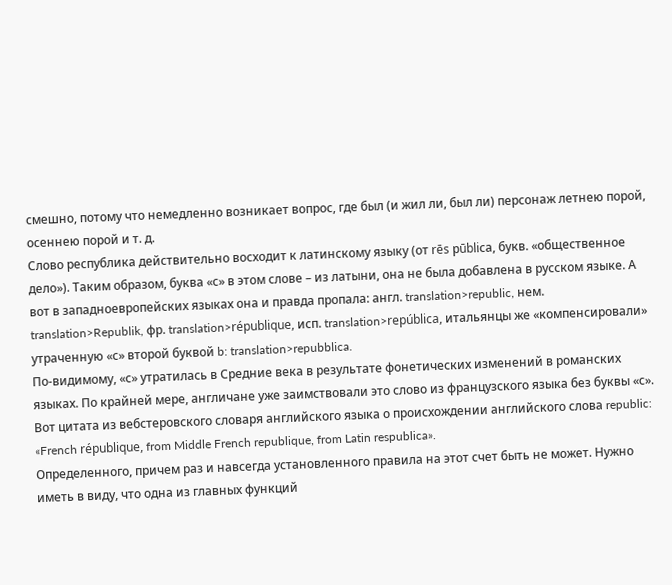смешно, потому что немедленно возникает вопрос, где был (и жил ли, был ли) персонаж летнею порой, осеннею порой и т. д.
Слово республика действительно восходит к латинскому языку (от rēs рūbliса, букв. «общественное дело»). Таким образом, буква «с» в этом слове – из латыни, она не была добавлена в русском языке. А вот в западноевропейских языках она и правда пропала: англ. translation>republic, нем. translation>Republik, фр. translation>république, исп. translation>república, итальянцы же «компенсировали» утраченную «с» второй буквой b: translation>repubblica.
По-видимому, «с» утратилась в Средние века в результате фонетических изменений в романских языках. По крайней мере, англичане уже заимствовали это слово из французского языка без буквы «с». Вот цитата из вебстеровского словаря английского языка о происхождении английского слова republic: «French république, from Middle French republique, from Latin respublica».
Определенного, причем раз и навсегда установленного правила на этот счет быть не может. Нужно иметь в виду, что одна из главных функций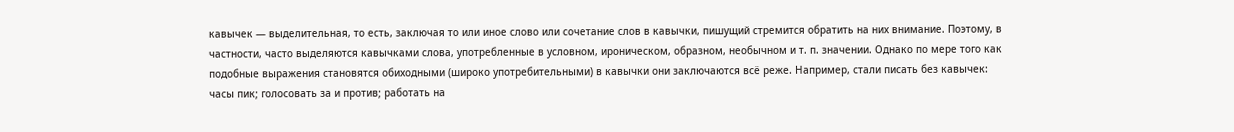кавычек — выделительная, то есть, заключая то или иное слово или сочетание слов в кавычки, пишущий стремится обратить на них внимание. Поэтому, в частности, часто выделяются кавычками слова, употребленные в условном, ироническом, образном, необычном и т. п. значении. Однако по мере того как подобные выражения становятся обиходными (широко употребительными) в кавычки они заключаются всё реже. Например, стали писать без кавычек: часы пик; голосовать за и против; работать на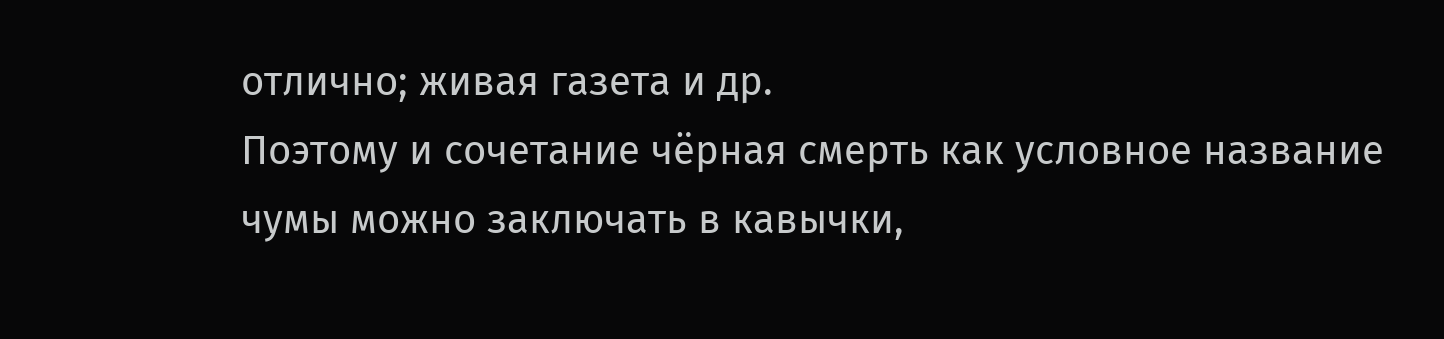отлично; живая газета и др.
Поэтому и сочетание чёрная смерть как условное название чумы можно заключать в кавычки,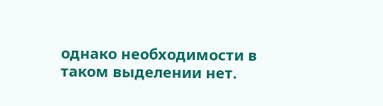однако необходимости в таком выделении нет.